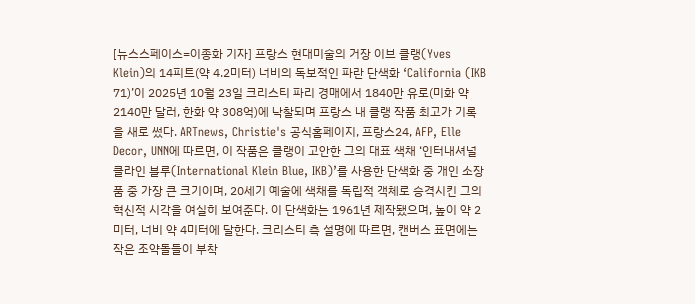[뉴스스페이스=이종화 기자] 프랑스 현대미술의 거장 이브 클랭(Yves Klein)의 14피트(약 4.2미터) 너비의 독보적인 파란 단색화 ‘California (IKB 71)’이 2025년 10월 23일 크리스티 파리 경매에서 1840만 유로(미화 약 2140만 달러, 한화 약 308억)에 낙찰되며 프랑스 내 클랭 작품 최고가 기록을 새로 썼다. ARTnews, Christie's 공식홈페이지, 프랑스24, AFP, Elle Decor, UNN에 따르면, 이 작품은 클랭이 고안한 그의 대표 색채 ‘인터내셔널 클라인 블루(International Klein Blue, IKB)’를 사용한 단색화 중 개인 소장품 중 가장 큰 크기이며, 20세기 예술에 색채를 독립적 객체로 승격시킨 그의 혁신적 시각을 여실히 보여준다. 이 단색화는 1961년 제작됐으며, 높이 약 2미터, 너비 약 4미터에 달한다. 크리스티 측 설명에 따르면, 캔버스 표면에는 작은 조약돌들이 부착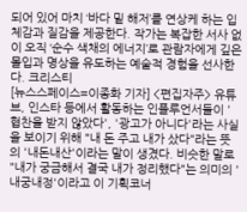되어 있어 마치 ‘바다 밑 해저’를 연상케 하는 입체감과 질감을 제공한다. 작가는 복잡한 서사 없이 오직 ‘순수 색채의 에너지’로 관람자에게 깊은 몰입과 명상을 유도하는 예술적 경험을 선사한다. 크리스티
[뉴스스페이스=이종화 기자] <편집자주> 유튜브, 인스타 등에서 활동하는 인플루언서들이 '협찬을 받지 않았다', '광고가 아니다'라는 사실을 보이기 위해 "내 돈 주고 내가 샀다"라는 뜻의 '내돈내산'이라는 말이 생겼다. 비슷한 말로 "내가 궁금해서 결국 내가 정리했다"는 의미의 '내궁내정'이라고 이 기획코너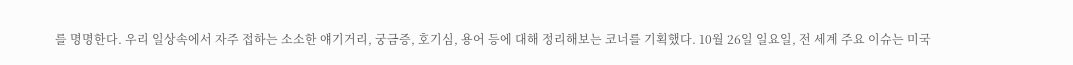를 명명한다. 우리 일상속에서 자주 접하는 소소한 얘기거리, 궁금증, 호기심, 용어 등에 대해 정리해보는 코너를 기획했다. 10월 26일 일요일, 전 세계 주요 이슈는 미국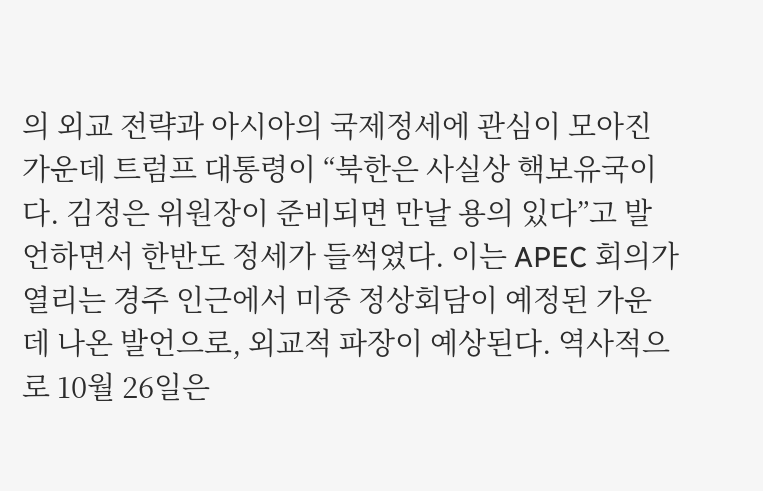의 외교 전략과 아시아의 국제정세에 관심이 모아진 가운데 트럼프 대통령이 “북한은 사실상 핵보유국이다. 김정은 위원장이 준비되면 만날 용의 있다”고 발언하면서 한반도 정세가 들썩였다. 이는 APEC 회의가 열리는 경주 인근에서 미중 정상회담이 예정된 가운데 나온 발언으로, 외교적 파장이 예상된다. 역사적으로 10월 26일은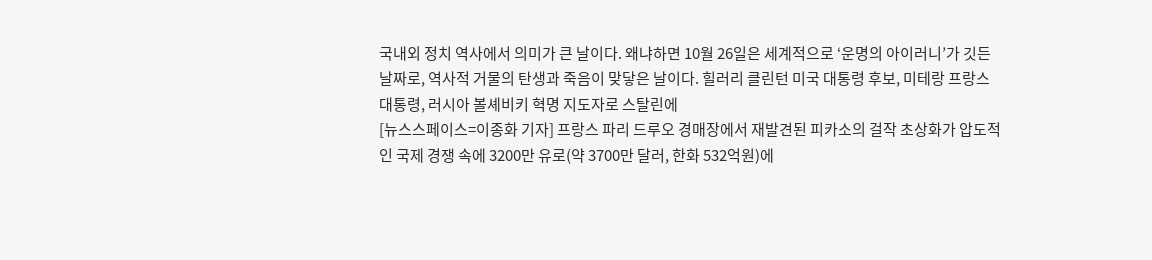국내외 정치 역사에서 의미가 큰 날이다. 왜냐하면 10월 26일은 세계적으로 ‘운명의 아이러니’가 깃든 날짜로, 역사적 거물의 탄생과 죽음이 맞닿은 날이다. 힐러리 클린턴 미국 대통령 후보, 미테랑 프랑스 대통령, 러시아 볼셰비키 혁명 지도자로 스탈린에
[뉴스스페이스=이종화 기자] 프랑스 파리 드루오 경매장에서 재발견된 피카소의 걸작 초상화가 압도적인 국제 경쟁 속에 3200만 유로(약 3700만 달러, 한화 532억원)에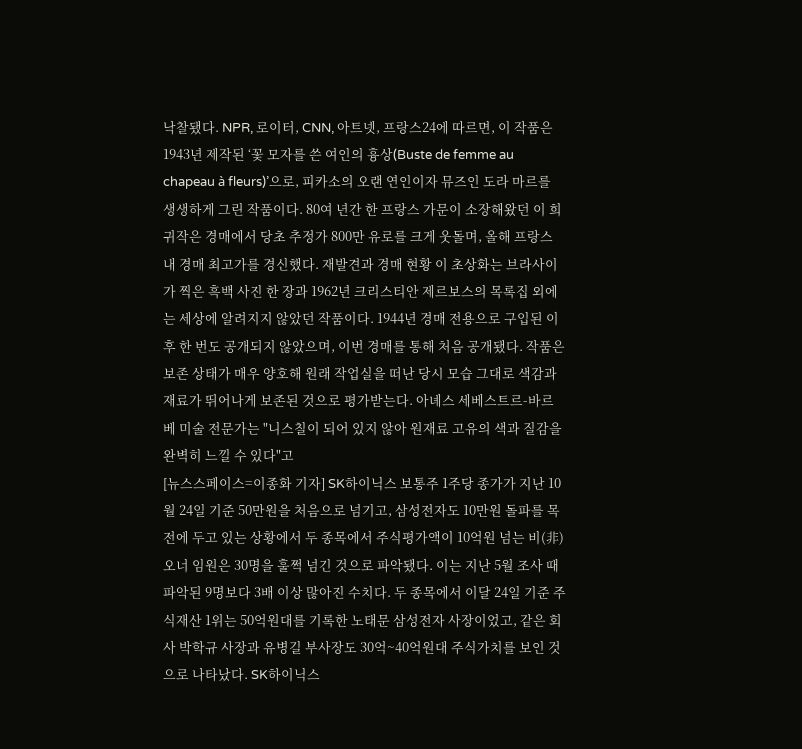낙찰됐다. NPR, 로이터, CNN, 아트넷, 프랑스24에 따르면, 이 작품은 1943년 제작된 ‘꽃 모자를 쓴 여인의 흉상(Buste de femme au chapeau à fleurs)’으로, 피카소의 오랜 연인이자 뮤즈인 도라 마르를 생생하게 그린 작품이다. 80여 년간 한 프랑스 가문이 소장해왔던 이 희귀작은 경매에서 당초 추정가 800만 유로를 크게 웃돌며, 올해 프랑스 내 경매 최고가를 경신했다. 재발견과 경매 현황 이 초상화는 브라사이가 찍은 흑백 사진 한 장과 1962년 크리스티안 제르보스의 목록집 외에는 세상에 알려지지 않았던 작품이다. 1944년 경매 전용으로 구입된 이후 한 번도 공개되지 않았으며, 이번 경매를 통해 처음 공개됐다. 작품은 보존 상태가 매우 양호해 원래 작업실을 떠난 당시 모습 그대로 색감과 재료가 뛰어나게 보존된 것으로 평가받는다. 아녜스 세베스트르-바르베 미술 전문가는 "니스칠이 되어 있지 않아 원재료 고유의 색과 질감을 완벽히 느낄 수 있다"고
[뉴스스페이스=이종화 기자] SK하이닉스 보통주 1주당 종가가 지난 10월 24일 기준 50만원을 처음으로 넘기고, 삼성전자도 10만원 돌파를 목전에 두고 있는 상황에서 두 종목에서 주식평가액이 10억원 넘는 비(非)오너 임원은 30명을 훌쩍 넘긴 것으로 파악됐다. 이는 지난 5월 조사 때 파악된 9명보다 3배 이상 많아진 수치다. 두 종목에서 이달 24일 기준 주식재산 1위는 50억원대를 기록한 노태문 삼성전자 사장이었고, 같은 회사 박학규 사장과 유병길 부사장도 30억~40억원대 주식가치를 보인 것으로 나타났다. SK하이닉스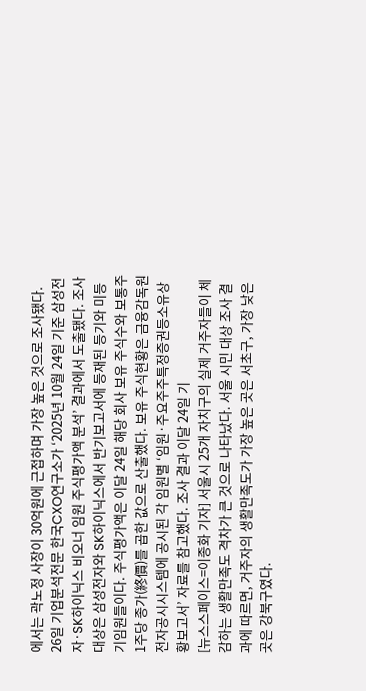에서는 곽노정 사장이 30억원에 근접하며 가장 높은 것으로 조사됐다. 26일 기업분석전문 한국CXO연구소가 ‘2025년 10월 24일 기준 삼성전자·SK하이닉스 비오너 임원 주식평가액 분석’ 결과에서 도출됐다. 조사 대상은 삼성전자와 SK하이닉스에서 반기보고서에 등재된 등기와 미등기임원들이다. 주식평가액은 이달 24일 해당 회사 보유 주식수와 보통주 1주당 종가(終價)를 곱한 값으로 산출했다. 보유 주식현황은 금융감독원 전자공시시스템에 공시된 각 임원별 ‘임원·주요주주특정증권등소유상황보고서’ 자료를 참고했다. 조사 결과 이달 24일 기
[뉴스스페이스=이종화 기자] 서울시 25개 자치구의 실제 거주자들이 체감하는 생활만족도 격차가 큰 것으로 나타났다. 서울 시민 대상 조사 결과에 따르면, 거주자의 생활만족도가 가장 높은 곳은 서초구, 가장 낮은 곳은 강북구였다.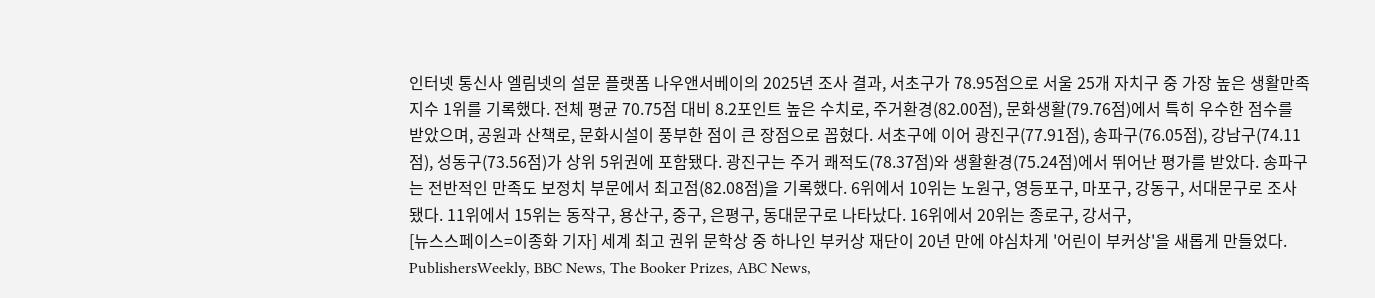인터넷 통신사 엘림넷의 설문 플랫폼 나우앤서베이의 2025년 조사 결과, 서초구가 78.95점으로 서울 25개 자치구 중 가장 높은 생활만족지수 1위를 기록했다. 전체 평균 70.75점 대비 8.2포인트 높은 수치로, 주거환경(82.00점), 문화생활(79.76점)에서 특히 우수한 점수를 받았으며, 공원과 산책로, 문화시설이 풍부한 점이 큰 장점으로 꼽혔다. 서초구에 이어 광진구(77.91점), 송파구(76.05점), 강남구(74.11점), 성동구(73.56점)가 상위 5위권에 포함됐다. 광진구는 주거 쾌적도(78.37점)와 생활환경(75.24점)에서 뛰어난 평가를 받았다. 송파구는 전반적인 만족도 보정치 부문에서 최고점(82.08점)을 기록했다. 6위에서 10위는 노원구, 영등포구, 마포구, 강동구, 서대문구로 조사됐다. 11위에서 15위는 동작구, 용산구, 중구, 은평구, 동대문구로 나타났다. 16위에서 20위는 종로구, 강서구,
[뉴스스페이스=이종화 기자] 세계 최고 권위 문학상 중 하나인 부커상 재단이 20년 만에 야심차게 '어린이 부커상'을 새롭게 만들었다. PublishersWeekly, BBC News, The Booker Prizes, ABC News,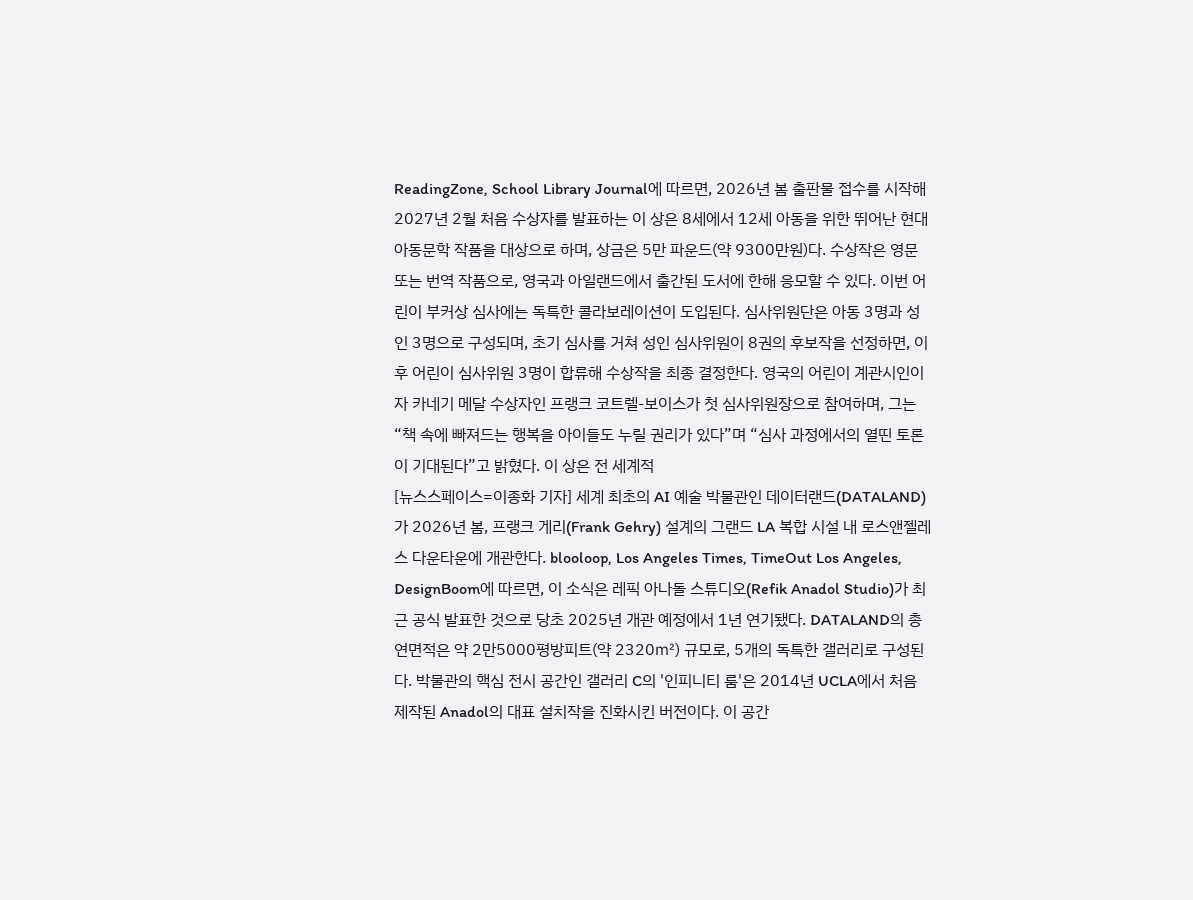ReadingZone, School Library Journal에 따르면, 2026년 봄 출판물 접수를 시작해 2027년 2월 처음 수상자를 발표하는 이 상은 8세에서 12세 아동을 위한 뛰어난 현대 아동문학 작품을 대상으로 하며, 상금은 5만 파운드(약 9300만원)다. 수상작은 영문 또는 번역 작품으로, 영국과 아일랜드에서 출간된 도서에 한해 응모할 수 있다. 이번 어린이 부커상 심사에는 독특한 콜라보레이션이 도입된다. 심사위원단은 아동 3명과 성인 3명으로 구성되며, 초기 심사를 거쳐 성인 심사위원이 8권의 후보작을 선정하면, 이후 어린이 심사위원 3명이 합류해 수상작을 최종 결정한다. 영국의 어린이 계관시인이자 카네기 메달 수상자인 프랭크 코트렐-보이스가 첫 심사위원장으로 참여하며, 그는 “책 속에 빠져드는 행복을 아이들도 누릴 권리가 있다”며 “심사 과정에서의 열띤 토론이 기대된다”고 밝혔다. 이 상은 전 세계적
[뉴스스페이스=이종화 기자] 세계 최초의 AI 예술 박물관인 데이터랜드(DATALAND)가 2026년 봄, 프랭크 게리(Frank Gehry) 설계의 그랜드 LA 복합 시설 내 로스앤젤레스 다운타운에 개관한다. blooloop, Los Angeles Times, TimeOut Los Angeles, DesignBoom에 따르면, 이 소식은 레픽 아나돌 스튜디오(Refik Anadol Studio)가 최근 공식 발표한 것으로 당초 2025년 개관 예정에서 1년 연기됐다. DATALAND의 총 연면적은 약 2만5000평방피트(약 2320㎡) 규모로, 5개의 독특한 갤러리로 구성된다. 박물관의 핵심 전시 공간인 갤러리 C의 '인피니티 룸'은 2014년 UCLA에서 처음 제작된 Anadol의 대표 설치작을 진화시킨 버전이다. 이 공간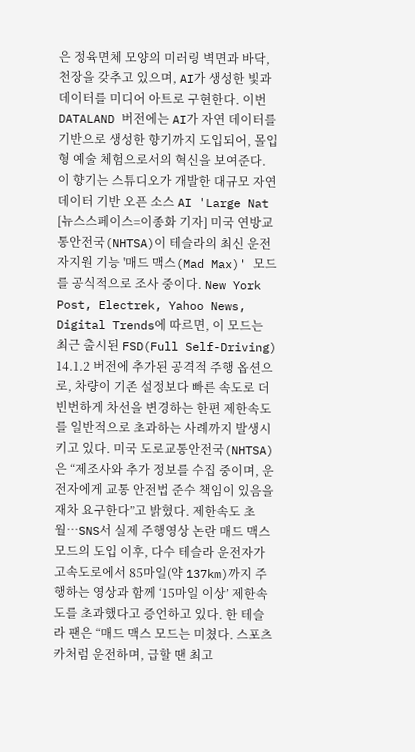은 정육면체 모양의 미러링 벽면과 바닥, 천장을 갖추고 있으며, AI가 생성한 빛과 데이터를 미디어 아트로 구현한다. 이번 DATALAND 버전에는 AI가 자연 데이터를 기반으로 생성한 향기까지 도입되어, 몰입형 예술 체험으로서의 혁신을 보여준다. 이 향기는 스튜디오가 개발한 대규모 자연 데이터 기반 오픈 소스 AI 'Large Nat
[뉴스스페이스=이종화 기자] 미국 연방교통안전국(NHTSA)이 테슬라의 최신 운전자지원 기능 '매드 맥스(Mad Max)' 모드를 공식적으로 조사 중이다. New York Post, Electrek, Yahoo News, Digital Trends에 따르면, 이 모드는 최근 출시된 FSD(Full Self-Driving) 14.1.2 버전에 추가된 공격적 주행 옵션으로, 차량이 기존 설정보다 빠른 속도로 더 빈번하게 차선을 변경하는 한편 제한속도를 일반적으로 초과하는 사례까지 발생시키고 있다. 미국 도로교통안전국(NHTSA)은 “제조사와 추가 정보를 수집 중이며, 운전자에게 교통 안전법 준수 책임이 있음을 재차 요구한다”고 밝혔다. 제한속도 초월…SNS서 실제 주행영상 논란 매드 맥스 모드의 도입 이후, 다수 테슬라 운전자가 고속도로에서 85마일(약 137km)까지 주행하는 영상과 함께 ‘15마일 이상’ 제한속도를 초과했다고 증언하고 있다. 한 테슬라 팬은 “매드 맥스 모드는 미쳤다. 스포츠카처럼 운전하며, 급할 땐 최고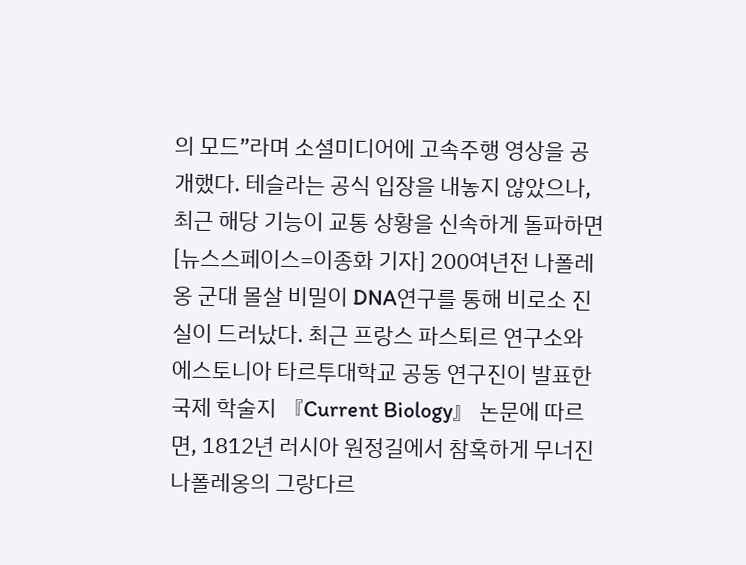의 모드”라며 소셜미디어에 고속주행 영상을 공개했다. 테슬라는 공식 입장을 내놓지 않았으나, 최근 해당 기능이 교통 상황을 신속하게 돌파하면
[뉴스스페이스=이종화 기자] 200여년전 나폴레옹 군대 몰살 비밀이 DNA연구를 통해 비로소 진실이 드러났다. 최근 프랑스 파스퇴르 연구소와 에스토니아 타르투대학교 공동 연구진이 발표한 국제 학술지 『Current Biology』 논문에 따르면, 1812년 러시아 원정길에서 참혹하게 무너진 나폴레옹의 그랑다르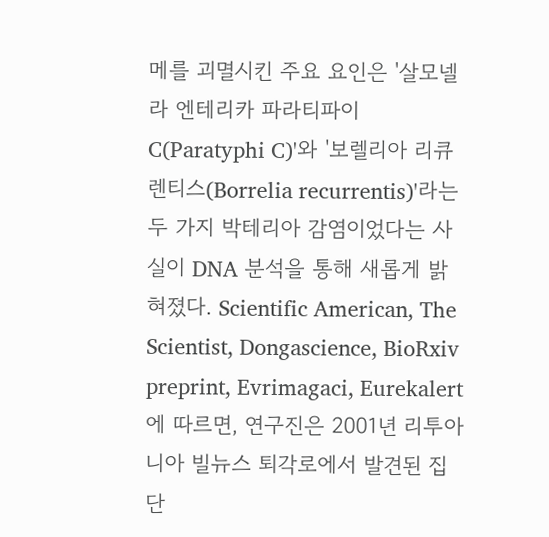메를 괴멸시킨 주요 요인은 '살모넬라 엔테리카 파라티파이 C(Paratyphi C)'와 '보렐리아 리큐렌티스(Borrelia recurrentis)'라는 두 가지 박테리아 감염이었다는 사실이 DNA 분석을 통해 새롭게 밝혀졌다. Scientific American, The Scientist, Dongascience, BioRxiv preprint, Evrimagaci, Eurekalert에 따르면, 연구진은 2001년 리투아니아 빌뉴스 퇴각로에서 발견된 집단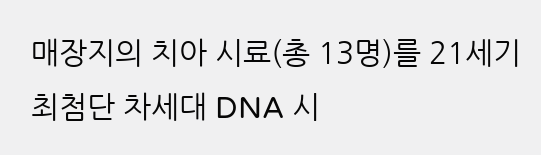매장지의 치아 시료(총 13명)를 21세기 최첨단 차세대 DNA 시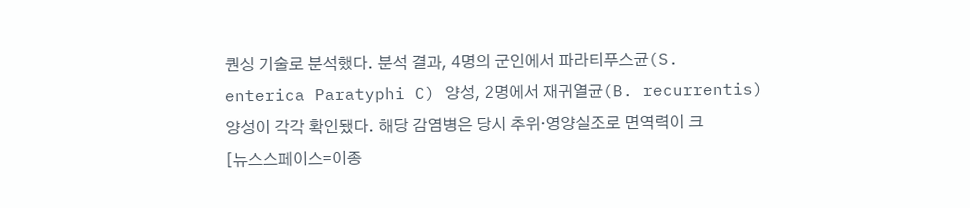퀀싱 기술로 분석했다. 분석 결과, 4명의 군인에서 파라티푸스균(S. enterica Paratyphi C) 양성, 2명에서 재귀열균(B. recurrentis) 양성이 각각 확인됐다. 해당 감염병은 당시 추위·영양실조로 면역력이 크
[뉴스스페이스=이종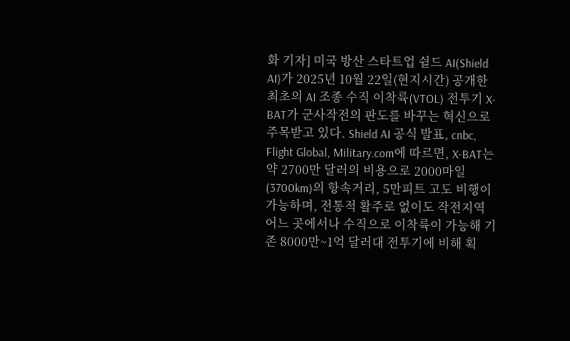화 기자] 미국 방산 스타트업 쉴드 AI(Shield AI)가 2025년 10월 22일(현지시간) 공개한 최초의 AI 조종 수직 이착륙(VTOL) 전투기 X-BAT가 군사작전의 판도를 바꾸는 혁신으로 주목받고 있다. Shield AI 공식 발표, cnbc, Flight Global, Military.com에 따르면, X-BAT는 약 2700만 달러의 비용으로 2000마일(3700km)의 항속거리, 5만피트 고도 비행이 가능하며, 전통적 활주로 없이도 작전지역 어느 곳에서나 수직으로 이착륙이 가능해 기존 8000만~1억 달러대 전투기에 비해 획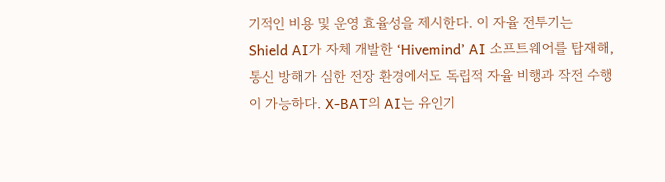기적인 비용 및 운영 효율성을 제시한다. 이 자율 전투기는 Shield AI가 자체 개발한 ‘Hivemind’ AI 소프트웨어를 탑재해, 통신 방해가 심한 전장 환경에서도 독립적 자율 비행과 작전 수행이 가능하다. X-BAT의 AI는 유인기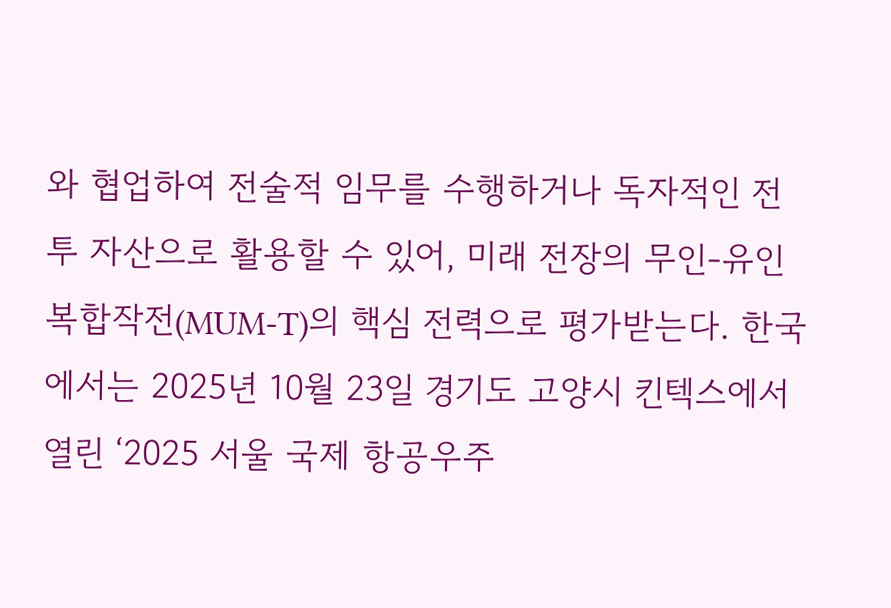와 협업하여 전술적 임무를 수행하거나 독자적인 전투 자산으로 활용할 수 있어, 미래 전장의 무인-유인 복합작전(MUM-T)의 핵심 전력으로 평가받는다. 한국에서는 2025년 10월 23일 경기도 고양시 킨텍스에서 열린 ‘2025 서울 국제 항공우주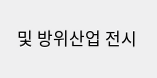및 방위산업 전시